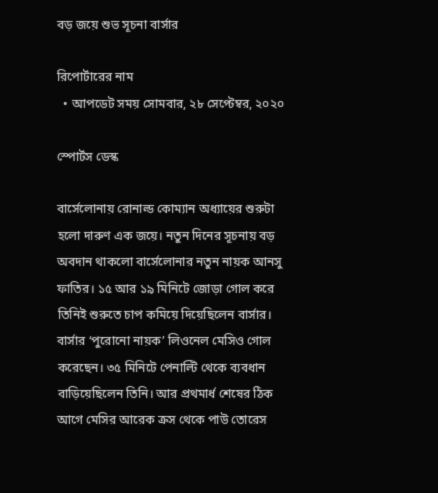বড় জয়ে শুভ সূচনা বার্সার

রিপোর্টারের নাম
  • আপডেট সময় সোমবার, ২৮ সেপ্টেম্বর, ২০২০

স্পোর্টস ডেস্ক

বার্সেলোনায় রোনাল্ড কোম্যান অধ্যায়ের শুরুটা হলো দারুণ এক জয়ে। নতুন দিনের সূচনায় বড় অবদান থাকলো বার্সেলোনার নতুন নায়ক আনসু ফাতির। ১৫ আর ১৯ মিনিটে জোড়া গোল করে তিনিই শুরুতে চাপ কমিয়ে দিয়েছিলেন বার্সার। বার্সার ‘পুরোনো নায়ক’ লিওনেল মেসিও গোল করেছেন। ৩৫ মিনিটে পেনাল্টি থেকে ব্যবধান বাড়িয়েছিলেন তিনি। আর প্রথমার্ধ শেষের ঠিক আগে মেসির আরেক ক্রস থেকে পাউ তোরেস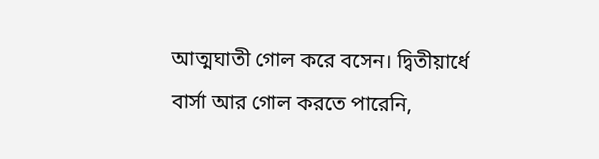আত্মঘাতী গোল করে বসেন। দ্বিতীয়ার্ধে বার্সা আর গোল করতে পারেনি,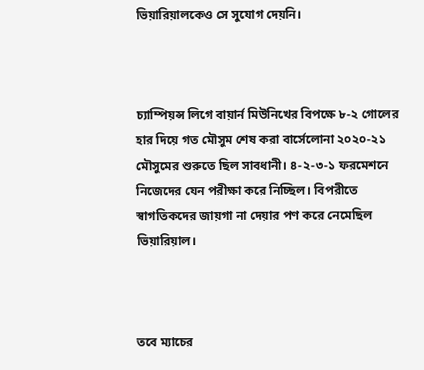ভিয়ারিয়ালকেও সে সুযোগ দেয়নি।



চ্যাম্পিয়ন্স লিগে বায়ার্ন মিউনিখের বিপক্ষে ৮-২ গোলের হার দিয়ে গত মৌসুম শেষ করা বার্সেলোনা ২০২০-২১ মৌসুমের শুরুতে ছিল সাবধানী। ৪-২-৩-১ ফরমেশনে নিজেদের যেন পরীক্ষা করে নিচ্ছিল। বিপরীতে স্বাগতিকদের জায়গা না দেয়ার পণ করে নেমেছিল ভিয়ারিয়াল।



তবে ম্যাচের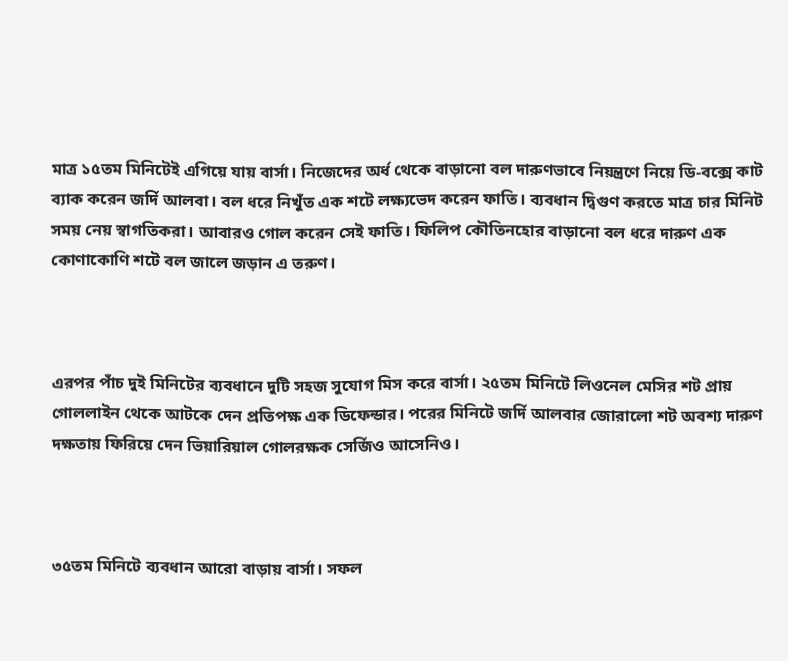মাত্র ১৫তম মিনিটেই এগিয়ে যায় বার্সা। নিজেদের অর্ধ থেকে বাড়ানো বল দারুণভাবে নিয়ন্ত্রণে নিয়ে ডি-বক্সে কাট ব্যাক করেন জর্দি আলবা। বল ধরে নিখুঁত এক শটে লক্ষ্যভেদ করেন ফাতি। ব্যবধান দ্বিগুণ করতে মাত্র চার মিনিট সময় নেয় স্বাগতিকরা। আবারও গোল করেন সেই ফাতি। ফিলিপ কৌতিনহোর বাড়ানো বল ধরে দারুণ এক কোণাকোণি শটে বল জালে জড়ান এ তরুণ।



এরপর পাঁচ দুই মিনিটের ব্যবধানে দুটি সহজ সুযোগ মিস করে বার্সা। ২৫তম মিনিটে লিওনেল মেসির শট প্রায় গোললাইন থেকে আটকে দেন প্রতিপক্ষ এক ডিফেন্ডার। পরের মিনিটে জর্দি আলবার জোরালো শট অবশ্য দারুণ দক্ষতায় ফিরিয়ে দেন ভিয়ারিয়াল গোলরক্ষক সের্জিও আসেনিও।



৩৫তম মিনিটে ব্যবধান আরো বাড়ায় বার্সা। সফল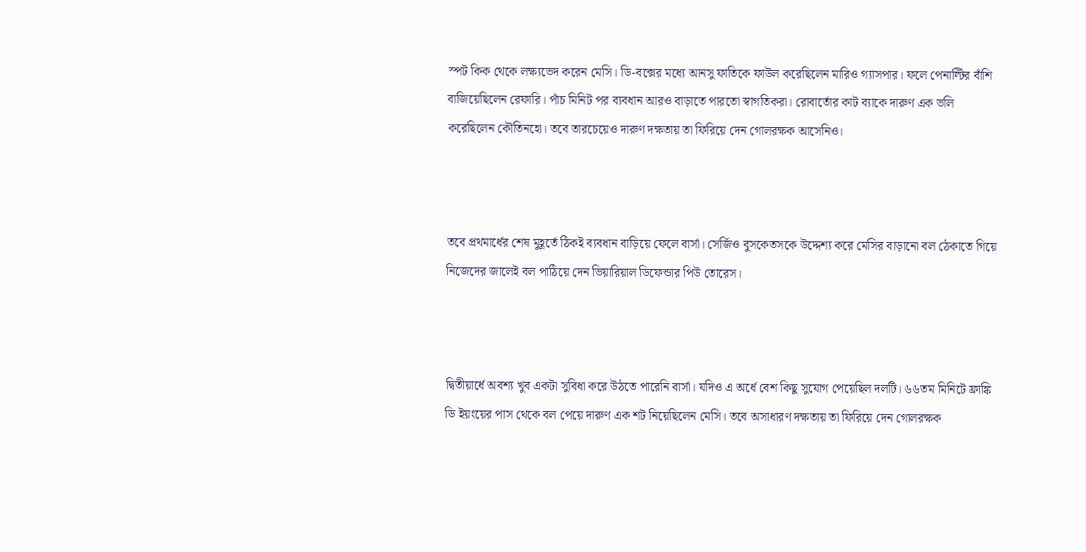স্পট কিক থেকে লক্ষ্যভেদ করেন মেসি। ডি-বক্সের মধ্যে আনসু ফাতিকে ফাউল করেছিলেন মারিও গ্যাসপার। ফলে পেনাল্টির বাঁশি বাজিয়েছিলেন রেফারি। পাঁচ মিনিট পর ব্যবধান আরও বাড়াতে পারতো স্বাগতিকরা। রোবার্তোর কাট ব্যাকে দারুণ এক ভলি করেছিলেন কৌতিনহো। তবে তারচেয়েও দারুণ দক্ষতায় তা ফিরিয়ে দেন গোলরক্ষক আসেনিও।



তবে প্রথমার্ধের শেষ মুহূর্তে ঠিকই ব্যবধান বাড়িয়ে ফেলে বার্সা। সের্জিও বুসকেতসকে উদ্দেশ্য করে মেসির বাড়ানো বল ঠেকাতে গিয়ে নিজেদের জালেই বল পাঠিয়ে দেন ভিয়ারিয়াল ডিফেন্ডার পিউ তোরেস।



দ্বিতীয়ার্ধে অবশ্য খুব একটা সুবিধা করে উঠতে পারেনি বার্সা। যদিও এ অর্ধে বেশ কিছু সুযোগ পেয়েছিল দলটি। ৬৬তম মিনিটে ফ্রাঙ্কি ডি ইয়ংয়ের পাস থেকে বল পেয়ে দারুণ এক শট নিয়েছিলেন মেসি। তবে অসাধারণ দক্ষতায় তা ফিরিয়ে দেন গোলরক্ষক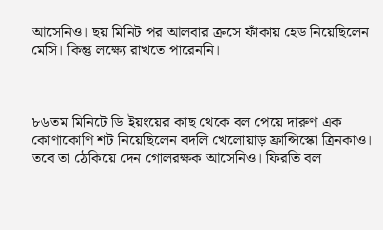আসেনিও। ছয় মিনিট পর আলবার ক্রসে ফাঁকায় হেড নিয়েছিলেন মেসি। কিন্তু লক্ষ্যে রাখতে পারেননি।



৮৬তম মিনিটে ডি ইয়ংয়ের কাছ থেকে বল পেয়ে দারুণ এক কোণাকোণি শট নিয়েছিলেন বদলি খেলোয়াড় ফ্রান্সিস্কো ত্রিনকাও। তবে তা ঠেকিয়ে দেন গোলরক্ষক আসেনিও। ফিরতি বল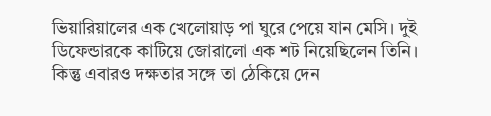ভিয়ারিয়ালের এক খেলোয়াড় পা ঘুরে পেয়ে যান মেসি। দুই ডিফেন্ডারকে কাটিয়ে জোরালো এক শট নিয়েছিলেন তিনি। কিন্তু এবারও দক্ষতার সঙ্গে তা ঠেকিয়ে দেন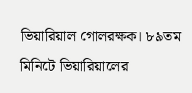ভিয়ারিয়াল গোলরক্ষক। ৮৯তম মিনিটে ভিয়ারিয়ালের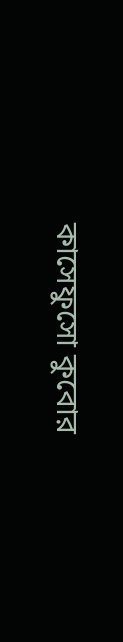কাসেফুসো কুবোর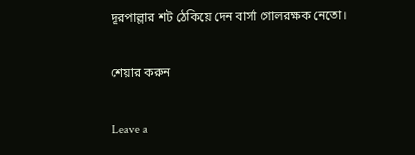দূরপাল্লার শট ঠেকিয়ে দেন বার্সা গোলরক্ষক নেতো।

শেয়ার করুন

Leave a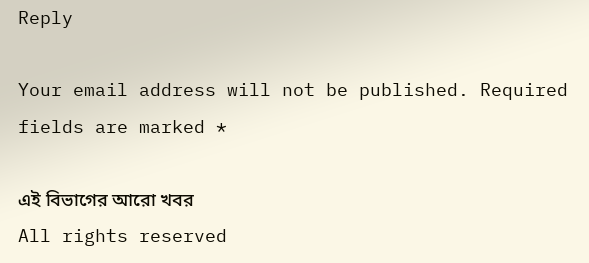Reply

Your email address will not be published. Required fields are marked *

এই বিভাগের আরো খবর
All rights reserved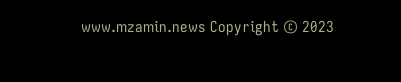www.mzamin.news Copyright © 2023